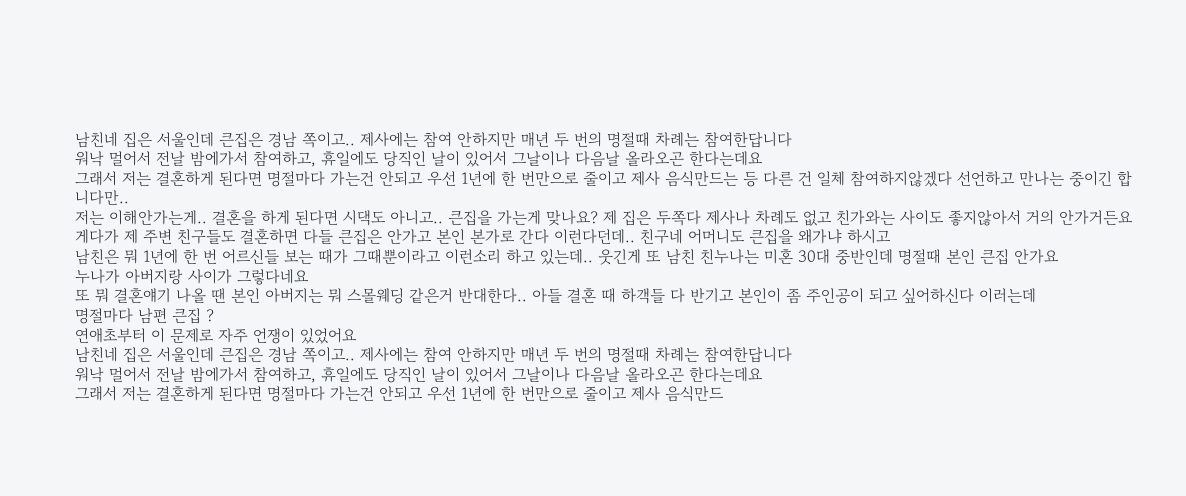남친네 집은 서울인데 큰집은 경남 쪽이고.. 제사에는 참여 안하지만 매년 두 번의 명절때 차례는 참여한답니다
워낙 멀어서 전날 밤에가서 참여하고, 휴일에도 당직인 날이 있어서 그날이나 다음날 올라오곤 한다는데요
그래서 저는 결혼하게 된다면 명절마다 가는건 안되고 우선 1년에 한 번만으로 줄이고 제사 음식만드는 등 다른 건 일체 참여하지않겠다 선언하고 만나는 중이긴 합니다만..
저는 이해안가는게.. 결혼을 하게 된다면 시댁도 아니고.. 큰집을 가는게 맞나요? 제 집은 두쪽다 제사나 차례도 없고 친가와는 사이도 좋지않아서 거의 안가거든요 게다가 제 주변 친구들도 결혼하면 다들 큰집은 안가고 본인 본가로 간다 이런다던데.. 친구네 어머니도 큰집을 왜가냐 하시고
남친은 뭐 1년에 한 번 어르신들 보는 때가 그때뿐이라고 이런소리 하고 있는데.. 웃긴게 또 남친 친누나는 미혼 30대 중반인데 명절때 본인 큰집 안가요
누나가 아버지랑 사이가 그렇다네요
또 뭐 결혼얘기 나올 땐 본인 아버지는 뭐 스몰웨딩 같은거 반대한다.. 아들 결혼 때 하객들 다 반기고 본인이 좀 주인공이 되고 싶어하신다 이러는데
명절마다 남편 큰집 ?
연애초부터 이 문제로 자주 언쟁이 있었어요
남친네 집은 서울인데 큰집은 경남 쪽이고.. 제사에는 참여 안하지만 매년 두 번의 명절때 차례는 참여한답니다
워낙 멀어서 전날 밤에가서 참여하고, 휴일에도 당직인 날이 있어서 그날이나 다음날 올라오곤 한다는데요
그래서 저는 결혼하게 된다면 명절마다 가는건 안되고 우선 1년에 한 번만으로 줄이고 제사 음식만드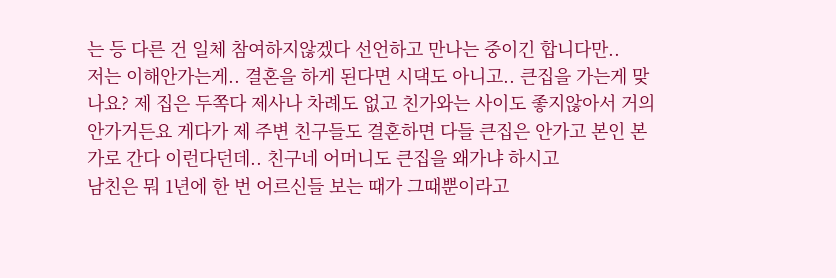는 등 다른 건 일체 참여하지않겠다 선언하고 만나는 중이긴 합니다만..
저는 이해안가는게.. 결혼을 하게 된다면 시댁도 아니고.. 큰집을 가는게 맞나요? 제 집은 두쪽다 제사나 차례도 없고 친가와는 사이도 좋지않아서 거의 안가거든요 게다가 제 주변 친구들도 결혼하면 다들 큰집은 안가고 본인 본가로 간다 이런다던데.. 친구네 어머니도 큰집을 왜가냐 하시고
남친은 뭐 1년에 한 번 어르신들 보는 때가 그때뿐이라고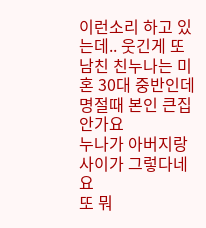이런소리 하고 있는데.. 웃긴게 또 남친 친누나는 미혼 30대 중반인데 명절때 본인 큰집 안가요
누나가 아버지랑 사이가 그렇다네요
또 뭐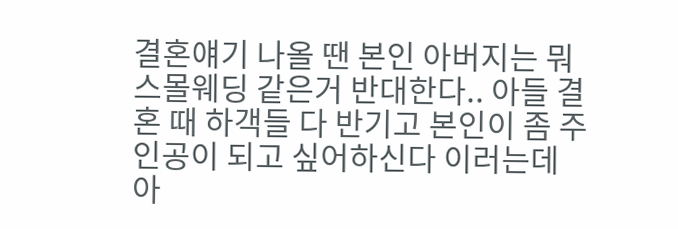결혼얘기 나올 땐 본인 아버지는 뭐 스몰웨딩 같은거 반대한다.. 아들 결혼 때 하객들 다 반기고 본인이 좀 주인공이 되고 싶어하신다 이러는데
아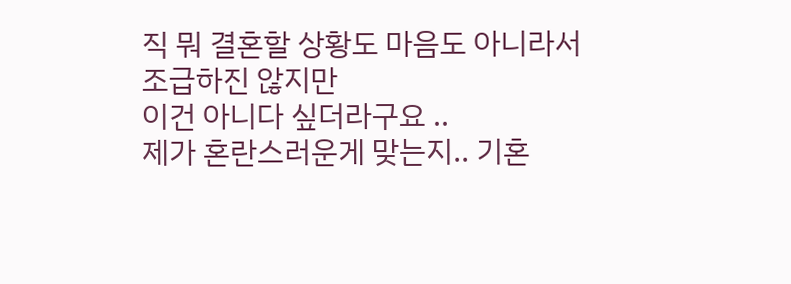직 뭐 결혼할 상황도 마음도 아니라서 조급하진 않지만
이건 아니다 싶더라구요 ..
제가 혼란스러운게 맞는지.. 기혼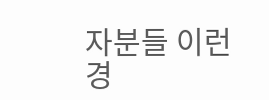자분들 이런 경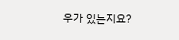우가 있는지요?